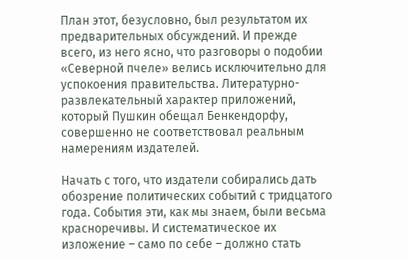План этот, безусловно, был результатом их предварительных обсуждений. И прежде всего, из него ясно, что разговоры о подобии «Северной пчеле» велись исключительно для успокоения правительства. Литературно-развлекательный характер приложений, который Пушкин обещал Бенкендорфу, совершенно не соответствовал реальным намерениям издателей.

Начать с того, что издатели собирались дать обозрение политических событий с тридцатого года. События эти, как мы знаем, были весьма красноречивы. И систематическое их изложение – само по себе – должно стать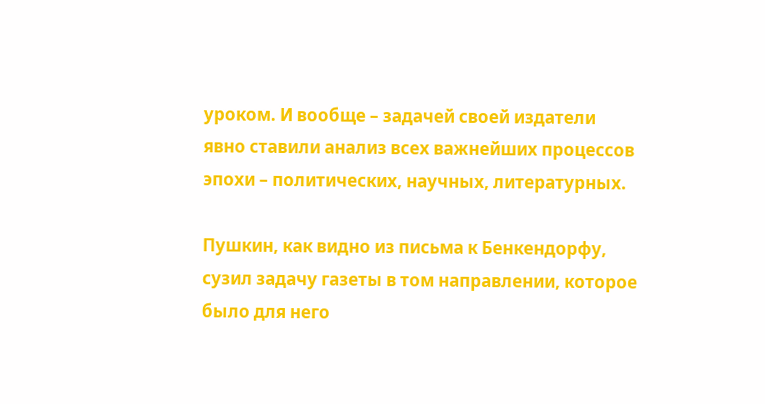уроком. И вообще – задачей своей издатели явно ставили анализ всех важнейших процессов эпохи – политических, научных, литературных.

Пушкин, как видно из письма к Бенкендорфу, сузил задачу газеты в том направлении, которое было для него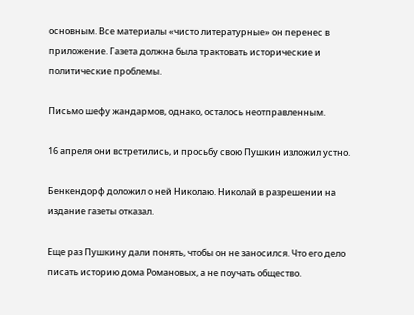основным. Все материалы «чисто литературные» он перенес в приложение. Газета должна была трактовать исторические и политические проблемы.

Письмо шефу жандармов, однако, осталось неотправленным.

16 апреля они встретились, и просьбу свою Пушкин изложил устно.

Бенкендорф доложил о ней Николаю. Николай в разрешении на издание газеты отказал.

Еще раз Пушкину дали понять, чтобы он не заносился. Что его дело писать историю дома Романовых, а не поучать общество.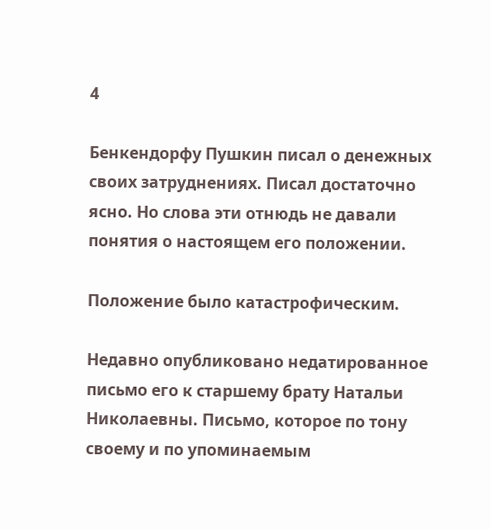4

Бенкендорфу Пушкин писал о денежных своих затруднениях. Писал достаточно ясно. Но слова эти отнюдь не давали понятия о настоящем его положении.

Положение было катастрофическим.

Недавно опубликовано недатированное письмо его к старшему брату Натальи Николаевны. Письмо, которое по тону своему и по упоминаемым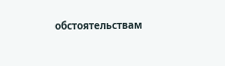обстоятельствам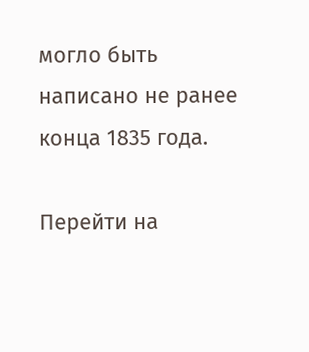могло быть написано не ранее конца 1835 года.

Перейти на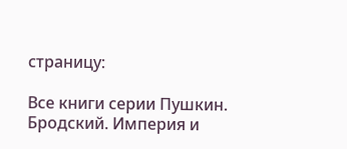страницу:

Все книги серии Пушкин. Бродский. Империя и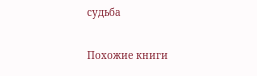судьба

Похожие книги